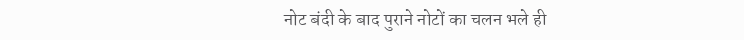नोट बंदी के बाद पुराने नोटों का चलन भले ही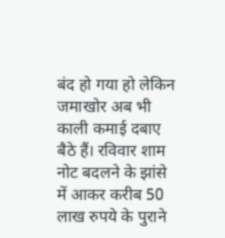बंद हो गया हो लेकिन जमाखोर अब भी काली कमाई दबाए बैठे हैं। रविवार शाम नोट बदलने के झांसे में आकर करीब 50 लाख रुपये के पुराने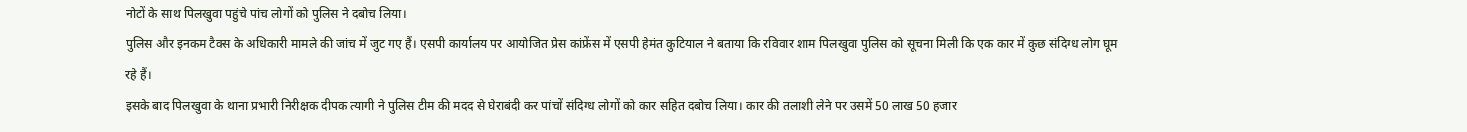नोटों के साथ पिलखुवा पहुंचे पांच लोगों को पुलिस ने दबोच लिया।
पुलिस और इनकम टैक्स के अधिकारी मामले की जांच में जुट गए हैं। एसपी कार्यालय पर आयोजित प्रेस कांफ्रेंस में एसपी हेमंत कुटियाल ने बताया कि रविवार शाम पिलखुवा पुलिस को सूचना मिली कि एक कार में कुछ संदिग्ध लोग घूम रहे हैं।
इसके बाद पिलखुवा के थाना प्रभारी निरीक्षक दीपक त्यागी ने पुलिस टीम की मदद से घेराबंदी कर पांचों संदिग्ध लोगों को कार सहित दबोच लिया। कार की तलाशी लेने पर उसमें 50 लाख 50 हजार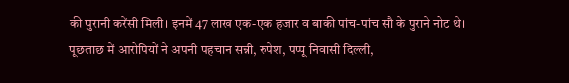की पुरानी करेंसी मिली। इनमें 47 लाख एक-एक हजार व बाकी पांच-पांच सौ के पुराने नोट थे।
पूछताछ में आरोपियों ने अपनी पहचान सन्नी, रुपेश, पप्पू निवासी दिल्ली,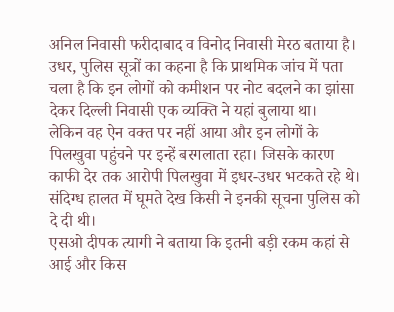अनिल निवासी फरीदाबाद व विनोद निवासी मेरठ बताया है। उधर, पुलिस सूत्रों का कहना है कि प्राथमिक जांच में पता चला है कि इन लोगों को कमीशन पर नोट बदलने का झांसा देकर दिल्ली निवासी एक व्यक्ति ने यहां बुलाया था।
लेकिन वह ऐन वक्त पर नहीं आया और इन लोगों के पिलखुवा पहुंचने पर इन्हें बरगलाता रहा। जिसके कारण काफी देर तक आरोपी पिलखुवा में इधर-उधर भटकते रहे थे। संदिग्ध हालत में घूमते देख किसी ने इनकी सूचना पुलिस को दे दी थी।
एसओ दीपक त्यागी ने बताया कि इतनी बड़ी रकम कहां से आई और किस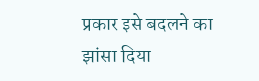प्रकार इसे बदलने का झांसा दिया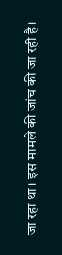जा रहा था। इस मामले की जांच की जा रही है।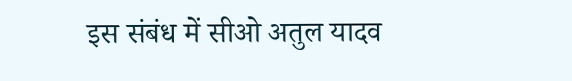इस संबंध में सीओ अतुल यादव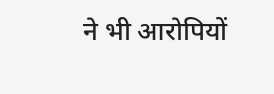ने भी आरोपियों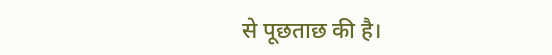से पूछताछ की है।